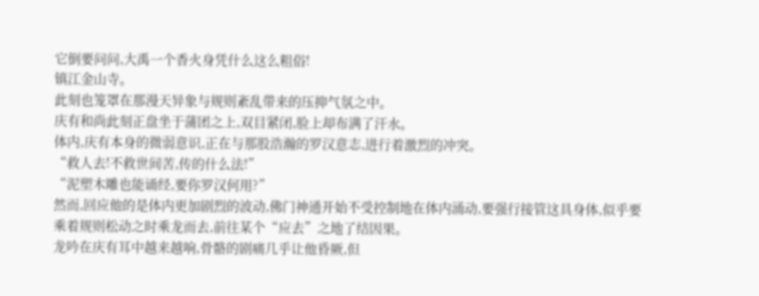它倒要问问,大禹一个香火身凭什么这么粗俗!
镇江金山寺。
此刻也笼罩在那漫天异象与规则紊乱带来的压抑气氛之中。
庆有和尚此刻正盘坐于蒲团之上,双目紧闭,脸上却布满了汗水。
体内,庆有本身的微弱意识,正在与那股浩瀚的罗汉意志,进行着激烈的冲突。
“救人去!不救世间苦,传的什么法!”
“泥塑木雕也能诵经,要你罗汉何用?”
然而,回应他的是体内更加剧烈的波动,佛门神通开始不受控制地在体内涌动,要强行接管这具身体,似乎要乘着规则松动之时乘龙而去,前往某个“应去”之地了结因果。
龙吟在庆有耳中越来越响,骨骼的剧痛几乎让他昏厥,但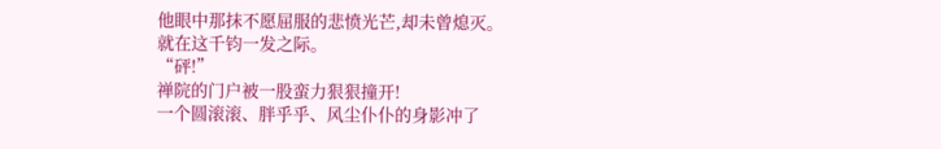他眼中那抹不愿屈服的悲愤光芒,却未曾熄灭。
就在这千钧一发之际。
“砰!”
禅院的门户被一股蛮力狠狠撞开!
一个圆滚滚、胖乎乎、风尘仆仆的身影冲了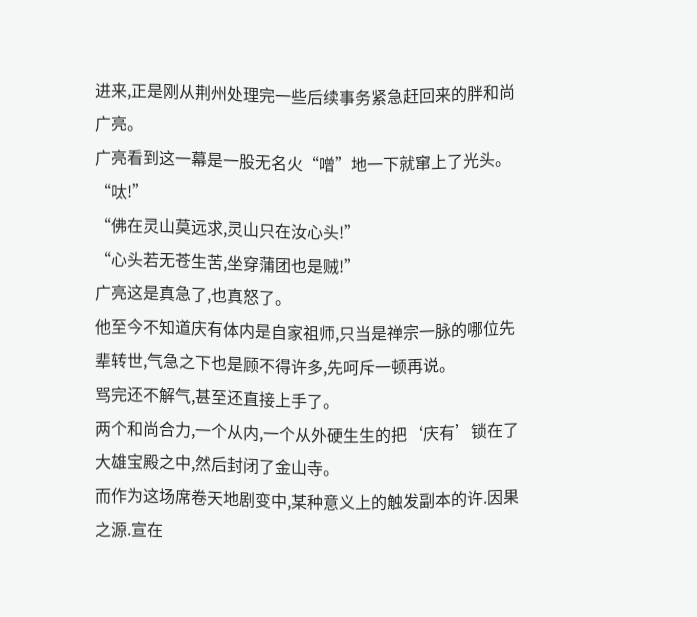进来,正是刚从荆州处理完一些后续事务紧急赶回来的胖和尚广亮。
广亮看到这一幕是一股无名火“噌”地一下就窜上了光头。
“呔!”
“佛在灵山莫远求,灵山只在汝心头!”
“心头若无苍生苦,坐穿蒲团也是贼!”
广亮这是真急了,也真怒了。
他至今不知道庆有体内是自家祖师,只当是禅宗一脉的哪位先辈转世,气急之下也是顾不得许多,先呵斥一顿再说。
骂完还不解气,甚至还直接上手了。
两个和尚合力,一个从内,一个从外硬生生的把‘庆有’锁在了大雄宝殿之中,然后封闭了金山寺。
而作为这场席卷天地剧变中,某种意义上的触发副本的许.因果之源.宣在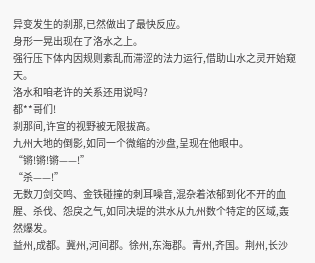异变发生的刹那,已然做出了最快反应。
身形一晃出现在了洛水之上。
强行压下体内因规则紊乱而滞涩的法力运行,借助山水之灵开始窥天。
洛水和咱老许的关系还用说吗?
都**哥们!
刹那间,许宣的视野被无限拔高。
九州大地的倒影,如同一个微缩的沙盘,呈现在他眼中。
“锵!锵!锵——!”
“杀——!”
无数刀剑交鸣、金铁碰撞的刺耳噪音,混杂着浓郁到化不开的血腥、杀伐、怨戾之气,如同决堤的洪水从九州数个特定的区域,轰然爆发。
益州,成都。冀州,河间郡。徐州,东海郡。青州,齐国。荆州,长沙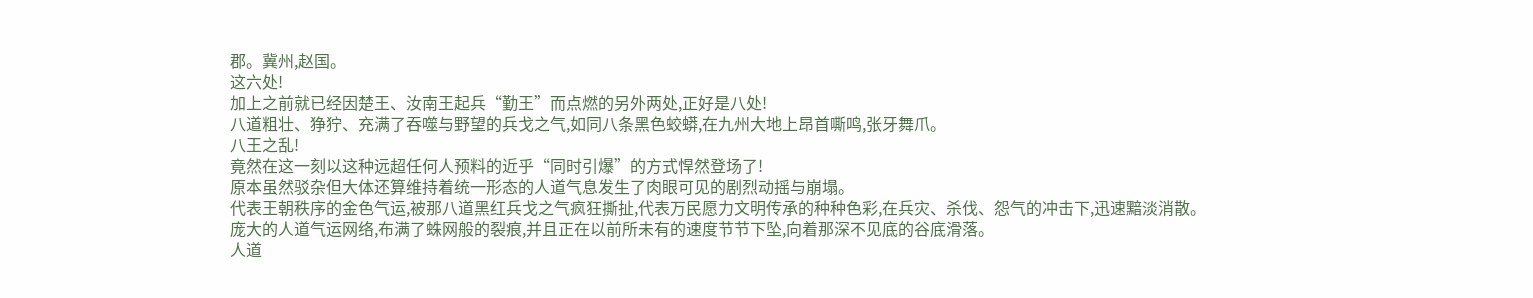郡。冀州,赵国。
这六处!
加上之前就已经因楚王、汝南王起兵“勤王”而点燃的另外两处,正好是八处!
八道粗壮、狰狞、充满了吞噬与野望的兵戈之气,如同八条黑色蛟蟒,在九州大地上昂首嘶鸣,张牙舞爪。
八王之乱!
竟然在这一刻以这种远超任何人预料的近乎“同时引爆”的方式悍然登场了!
原本虽然驳杂但大体还算维持着统一形态的人道气息发生了肉眼可见的剧烈动摇与崩塌。
代表王朝秩序的金色气运,被那八道黑红兵戈之气疯狂撕扯,代表万民愿力文明传承的种种色彩,在兵灾、杀伐、怨气的冲击下,迅速黯淡消散。
庞大的人道气运网络,布满了蛛网般的裂痕,并且正在以前所未有的速度节节下坠,向着那深不见底的谷底滑落。
人道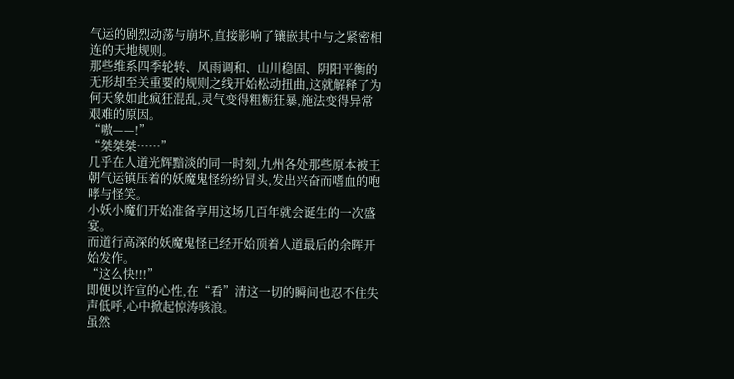气运的剧烈动荡与崩坏,直接影响了镶嵌其中与之紧密相连的天地规则。
那些维系四季轮转、风雨调和、山川稳固、阴阳平衡的无形却至关重要的规则之线开始松动扭曲,这就解释了为何天象如此疯狂混乱,灵气变得粗粝狂暴,施法变得异常艰难的原因。
“嗷——!”
“桀桀桀……”
几乎在人道光辉黯淡的同一时刻,九州各处那些原本被王朝气运镇压着的妖魔鬼怪纷纷冒头,发出兴奋而嗜血的咆哮与怪笑。
小妖小魔们开始准备享用这场几百年就会诞生的一次盛宴。
而道行高深的妖魔鬼怪已经开始顶着人道最后的余晖开始发作。
“这么快!!!”
即便以许宣的心性,在“看”清这一切的瞬间也忍不住失声低呼,心中掀起惊涛骇浪。
虽然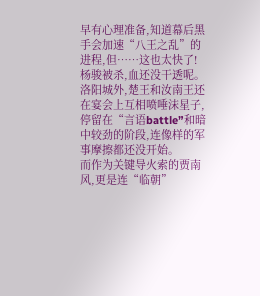早有心理准备,知道幕后黑手会加速“八王之乱”的进程,但……这也太快了!
杨骏被杀,血还没干透呢。
洛阳城外,楚王和汝南王还在宴会上互相喷唾沫星子,停留在“言语battle”和暗中较劲的阶段,连像样的军事摩擦都还没开始。
而作为关键导火索的贾南风,更是连“临朝”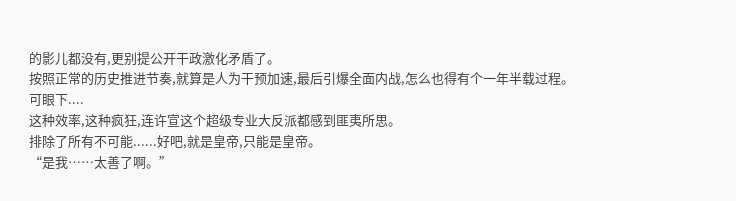的影儿都没有,更别提公开干政激化矛盾了。
按照正常的历史推进节奏,就算是人为干预加速,最后引爆全面内战,怎么也得有个一年半载过程。
可眼下....
这种效率,这种疯狂,连许宣这个超级专业大反派都感到匪夷所思。
排除了所有不可能......好吧,就是皇帝,只能是皇帝。
“是我……太善了啊。”